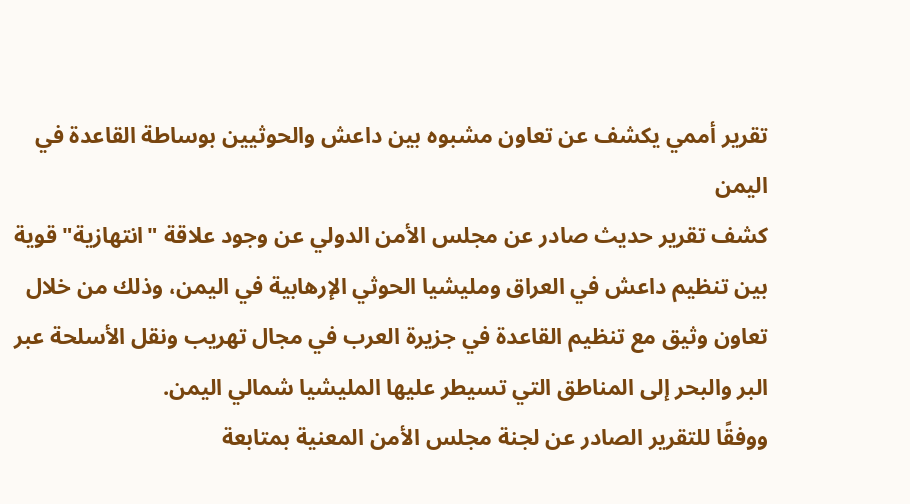تقرير أممي يكشف عن تعاون مشبوه بين داعش والحوثيين بوساطة القاعدة في اليمن
كشف تقرير حديث صادر عن مجلس الأمن الدولي عن وجود علاقة "انتهازية" قوية بين تنظيم داعش في العراق ومليشيا الحوثي الإرهابية في اليمن، وذلك من خلال تعاون وثيق مع تنظيم القاعدة في جزيرة العرب في مجال تهريب ونقل الأسلحة عبر البر والبحر إلى المناطق التي تسيطر عليها المليشيا شمالي اليمن.
ووفقًا للتقرير الصادر عن لجنة مجلس الأمن المعنية بمتابعة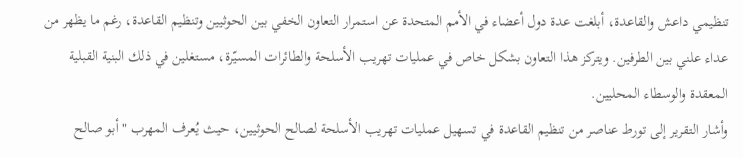تنظيمي داعش والقاعدة، أبلغت عدة دول أعضاء في الأمم المتحدة عن استمرار التعاون الخفي بين الحوثيين وتنظيم القاعدة، رغم ما يظهر من عداء علني بين الطرفين. ويتركز هذا التعاون بشكل خاص في عمليات تهريب الأسلحة والطائرات المسيّرة، مستغلين في ذلك البنية القبلية المعقدة والوسطاء المحليين.
وأشار التقرير إلى تورط عناصر من تنظيم القاعدة في تسهيل عمليات تهريب الأسلحة لصالح الحوثيين، حيث يُعرف المهرب "أبو صالح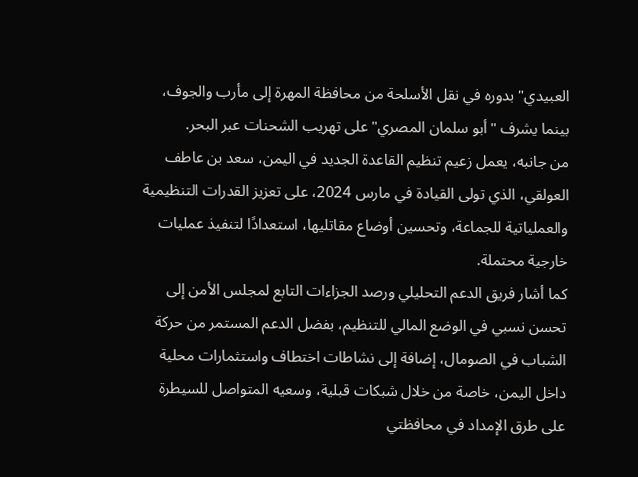العبيدي" بدوره في نقل الأسلحة من محافظة المهرة إلى مأرب والجوف، بينما يشرف "أبو سلمان المصري" على تهريب الشحنات عبر البحر.
من جانبه، يعمل زعيم تنظيم القاعدة الجديد في اليمن، سعد بن عاطف العولقي، الذي تولى القيادة في مارس 2024، على تعزيز القدرات التنظيمية والعملياتية للجماعة، وتحسين أوضاع مقاتليها، استعدادًا لتنفيذ عمليات خارجية محتملة.
كما أشار فريق الدعم التحليلي ورصد الجزاءات التابع لمجلس الأمن إلى تحسن نسبي في الوضع المالي للتنظيم، بفضل الدعم المستمر من حركة الشباب في الصومال، إضافة إلى نشاطات اختطاف واستثمارات محلية داخل اليمن، خاصة من خلال شبكات قبلية، وسعيه المتواصل للسيطرة على طرق الإمداد في محافظتي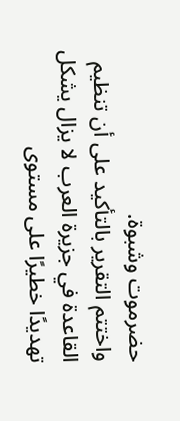حضرموت وشبوة.
واختتم التقرير بالتأكيد على أن تنظيم القاعدة في جزيرة العرب لا يزال يشكل تهديدًا خطيرًا على مستوى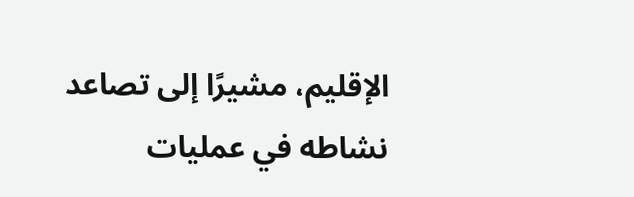الإقليم، مشيرًا إلى تصاعد نشاطه في عمليات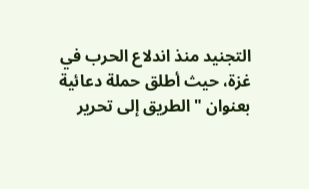التجنيد منذ اندلاع الحرب في غزة، حيث أطلق حملة دعائية بعنوان "الطريق إلى تحرير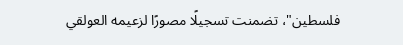فلسطين"، تضمنت تسجيلًا مصورًا لزعيمه العولقي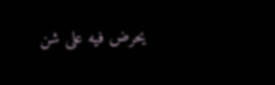يحرض فيه على شن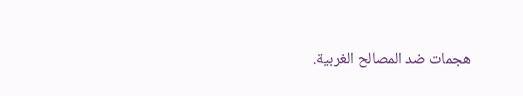هجمات ضد المصالح الغربية.